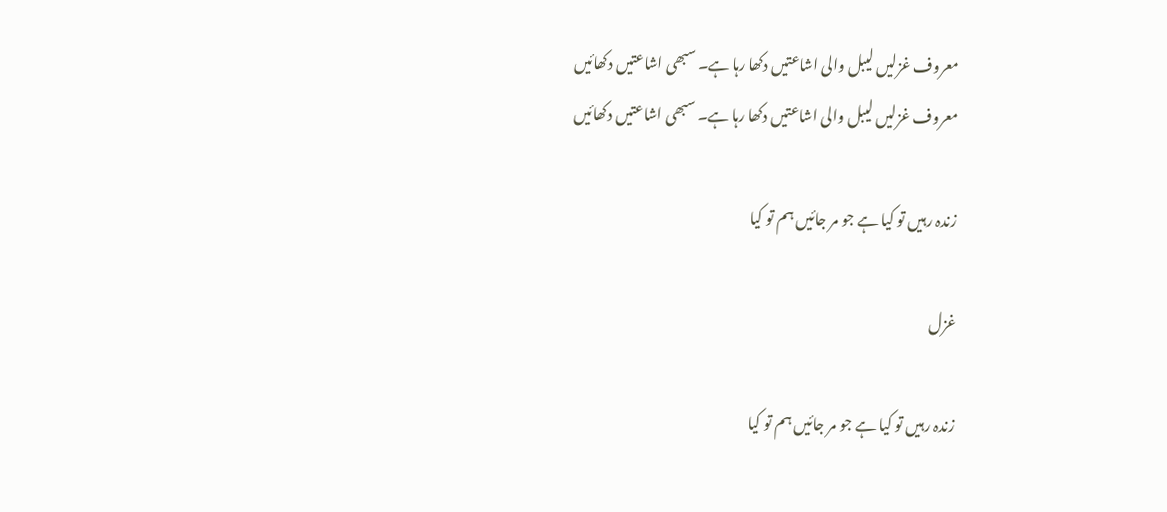معروف غزلیں لیبل والی اشاعتیں دکھا رہا ہے۔ سبھی اشاعتیں دکھائیں
معروف غزلیں لیبل والی اشاعتیں دکھا رہا ہے۔ سبھی اشاعتیں دکھائیں

زندہ رہیں تو کیا ہے جو مر جائیں ہم تو کیا

غزل

زندہ رہیں تو کیا ہے جو مر جائیں ہم تو کیا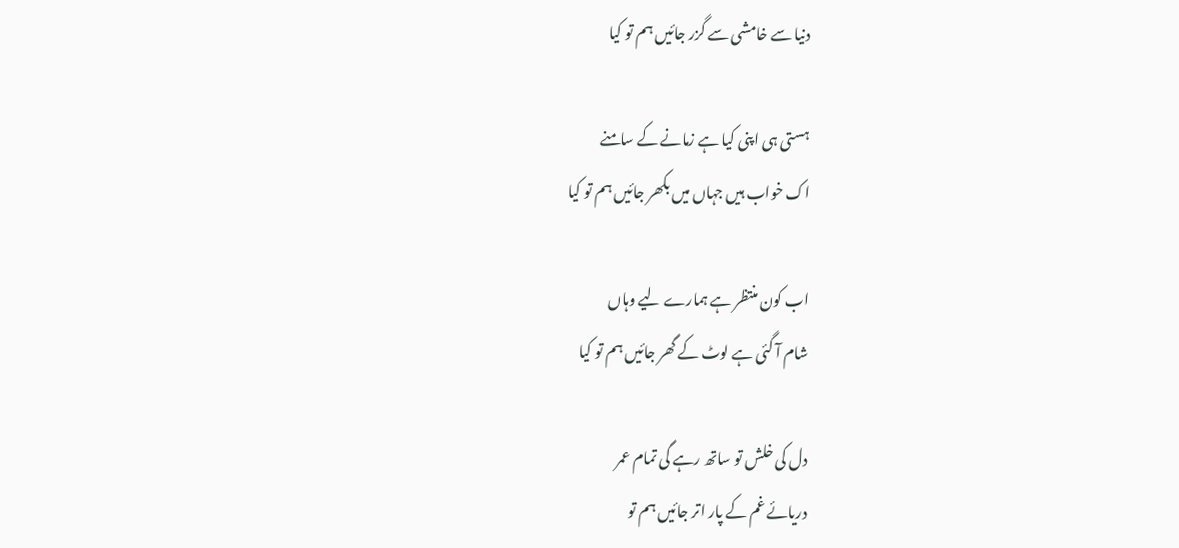دنیا سے خامشی سے گزر جائیں ہم تو کیا

ہستی ہی اپنی کیا ہے زمانے کے سامنے
اک خواب ہیں جہاں میں بکھر جائیں ہم تو کیا

اب کون منتظر ہے ہمارے لیے وہاں
شام آ گئی ہے لوٹ کے گھر جائیں ہم تو کیا

دل کی خلش تو ساتھ رہے گی تمام عمر
دریائے غم کے پار اتر جائیں ہم تو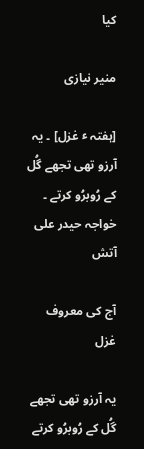کیا

منیر نیازی

[ہفتہ ٴ غزل] ۔ یہ آرزو تھی تجھے گُل کے رُوبرُو کرتے ۔ خواجہ حیدر علی آتش

آج کی معروف غزل

یہ آرزو تھی تجھے گُل کے رُوبرُو کرتے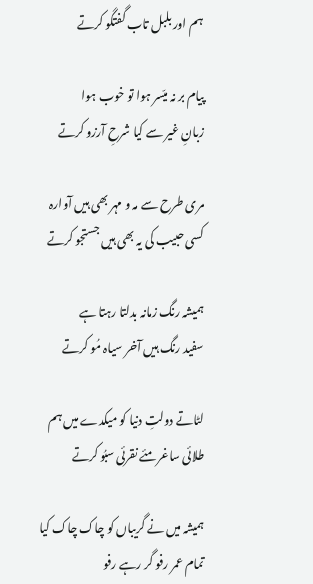ہم اور بلبل تاب گفتگو کرتے

پیام بر نہ میّسر ہوا تو خوب ہوا
زبانِ غیر سے کیا شرحِ آرزو کرتے

مری طرح سے مہ و مہر بھی ہیں آوارہ
کسی حبیب کی یہ بھی ہیں جستجو کرتے

ہمیشہ رنگ زمانہ بدلتا رہتا ہے
سفید رنگ ہیں آخر سیاہ مُو کرتے

لٹاتے دولتِ دنیا کو میکدے میں ہم
طلائی ساغر مئے نقرئی سبُو کرتے

ہمیشہ میں نے گریباں کو چاک چاک کیا
تمام عمر رفو گر رہے رفو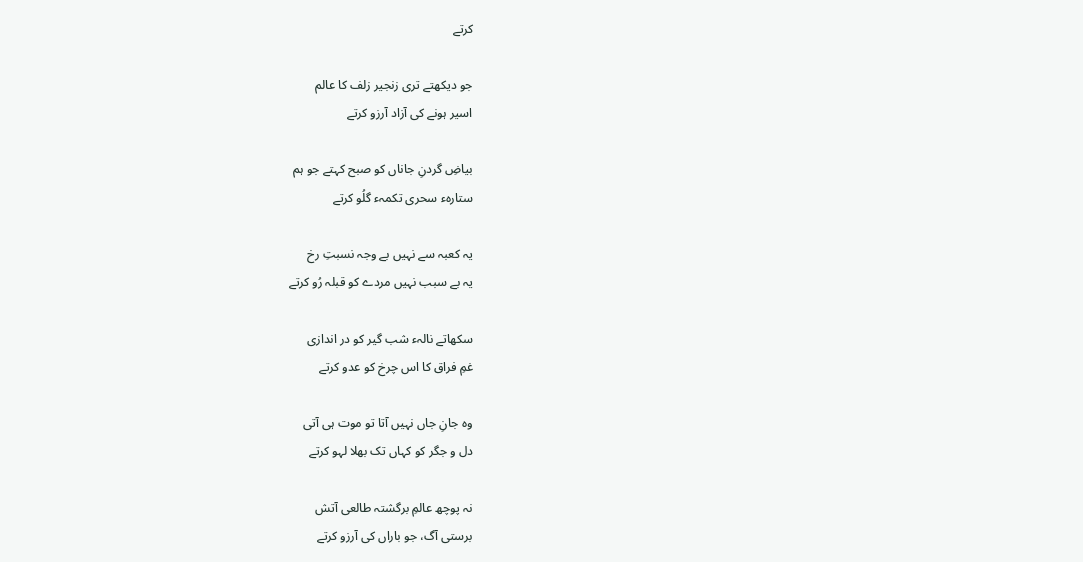کرتے

جو دیکھتے تری زنجیر زلف کا عالم
اسیر ہونے کی آزاد آرزو کرتے

بیاضِ گردنِ جاناں کو صبح کہتے جو ہم
ستارہء سحری تکمہء گلُو کرتے

یہ کعبہ سے نہیں بے وجہ نسبتِ رخ
یہ بے سبب نہیں مردے کو قبلہ رُو کرتے

سکھاتے نالہء شب گیر کو در اندازی
غمِ فراق کا اس چرخ کو عدو کرتے

وہ جانِ جاں نہیں آتا تو موت ہی آتی
دل و جگر کو کہاں تک بھلا لہو کرتے

نہ پوچھ عالمِ برگشتہ طالعی آتش
برستی آگ، جو باراں کی آرزو کرتے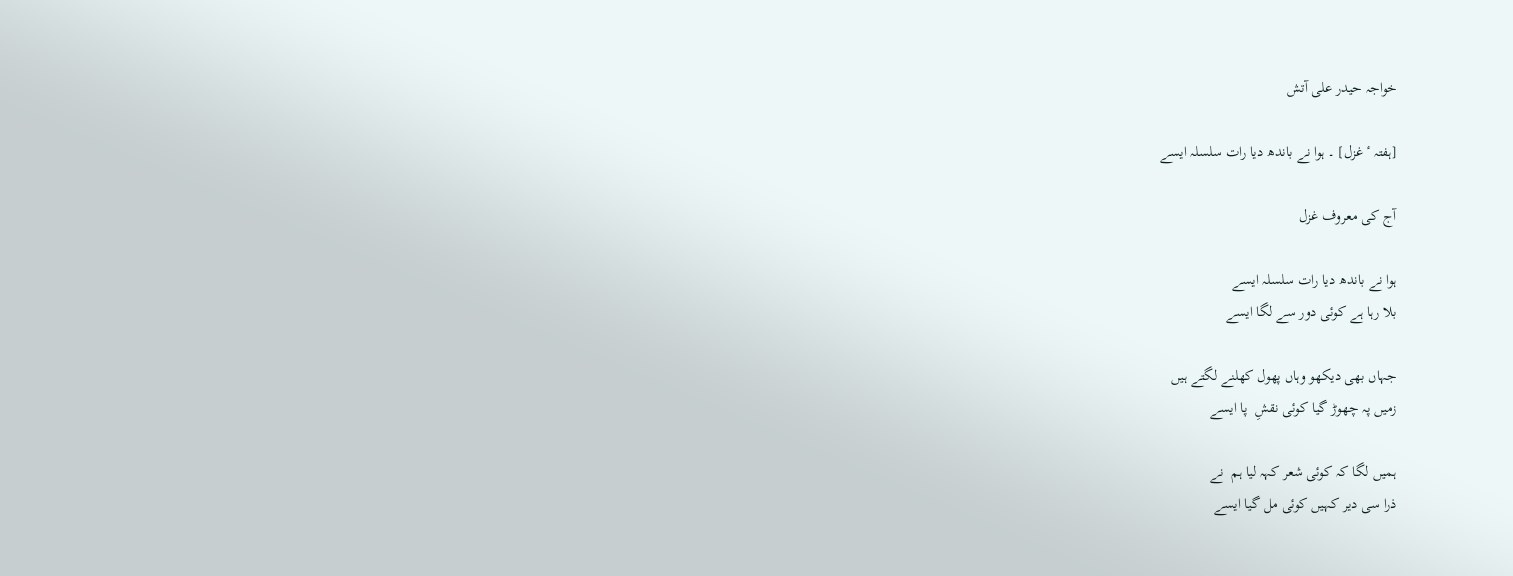خواجہ حیدر علی آتش

[ہفتہ ٴ غزل] ۔ ہوا نے باندھ دیا رات سلسلہ ایسے

آج کی معروف غزل

ہوا نے باندھ دیا رات سلسلہ ایسے
بلا رہا ہے کوئی دور سے لگا ایسے

جہاں بھی دیکھو وہاں پھول کھلنے لگتے ہیں
زمیں پہ چھوڑ گیا کوئی نقشِ  پا ایسے

ہمیں لگا کہ کوئی شعر کہہ لیا ہم  نے
ذرا سی دیر کہیں کوئی مل گیا ایسے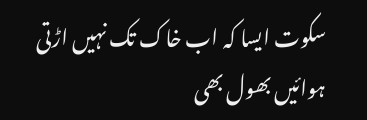سکوت ایسا کہ اب خاک تک نہیں اڑتی
ہوائیں بھول بھی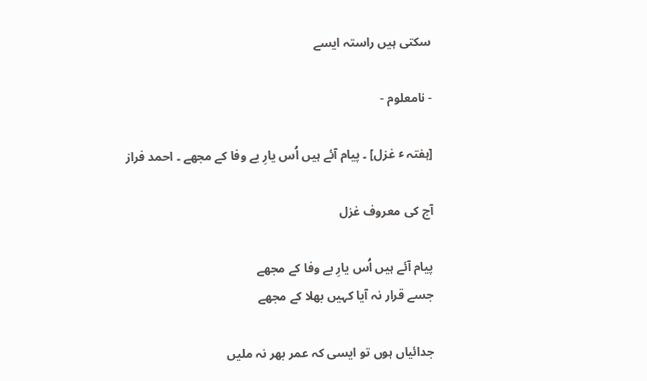سکتی ہیں راستہ ایسے

- نامعلوم -

[ہفتہ ٴ غزل] ۔ پیام آئے ہیں اُس یارِ بے وفا کے مجھے ۔ احمد فراز

آج کی معروف غزل

پیام آئے ہیں اُس یارِ بے وفا کے مجھے
جسے قرار نہ آیا کہیں بھلا کے مجھے

جدائیاں ہوں تو ایسی کہ عمر بھر نہ ملیں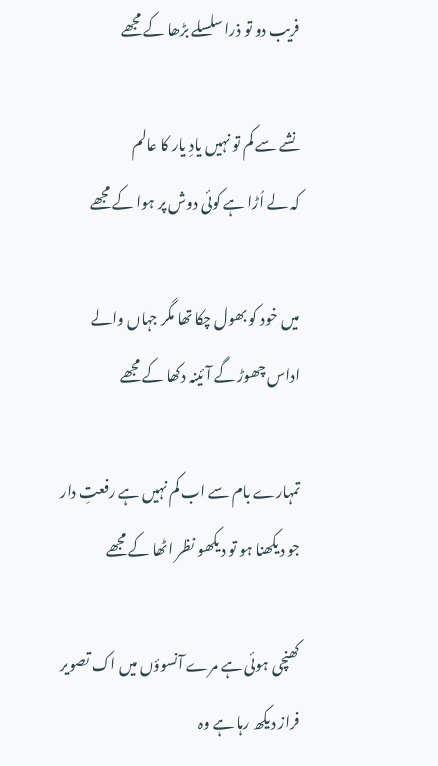فریب دو تو ذرا سلسلے بڑھا کے مجھے

نشے سے کم تو نہیں یادِ یار کا عالم
کہ لے اُڑا ہے کوئی دوش پر ہوا کے مجھے

میں خود کو بھول چکا تھا مگر جہاں والے
اداس چھوڑ گے آئینہ دکھا کے مجھے

تمہارے بام سے اب کم نہیں ہے رفعتِ دار
جو دیکھنا ہو تو دیکھو نظر اٹھا کے مجھے

کھنچی ہوئی ہے مرے آنسوؤں میں اک تصویر
فراز دیکھ رہا ہے وہ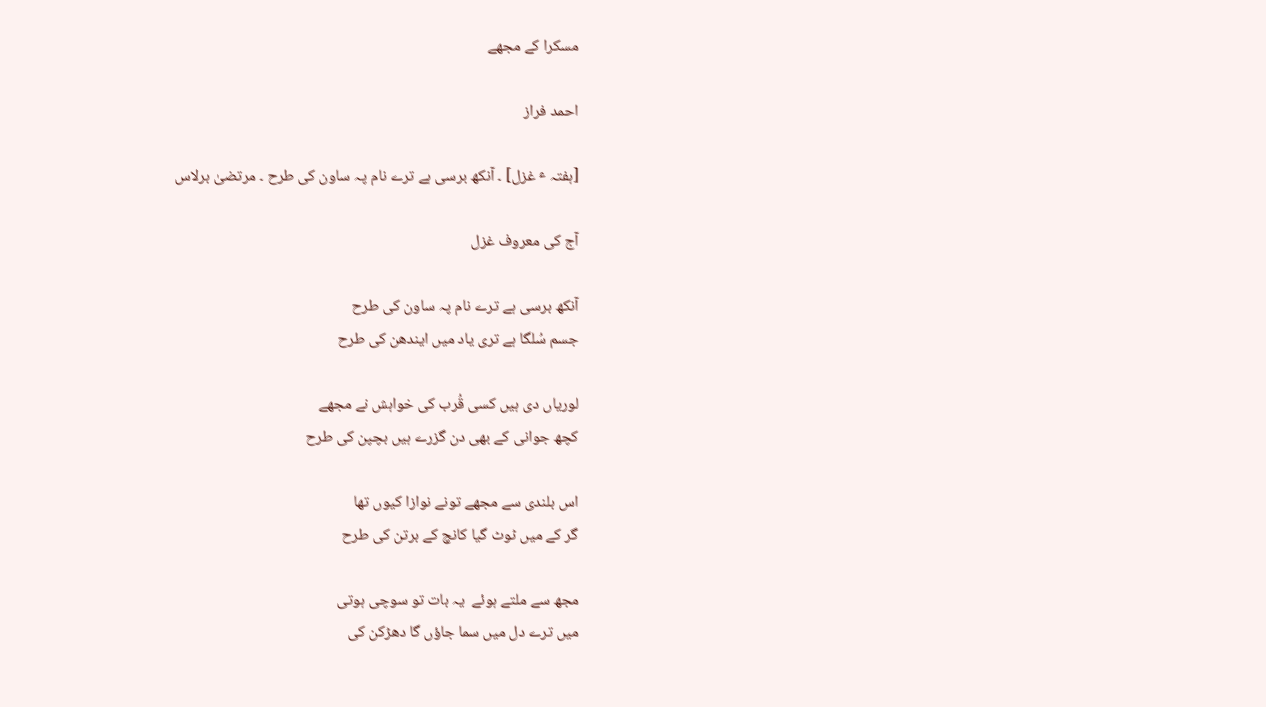مسکرا کے مجھے

احمد فراز

[ہفتہ ٴ غزل] ۔ آنکھ برسی ہے ترے نام پہ ساون کی طرح ۔ مرتضیٰ برلاس

آج کی معروف غزل

آنکھ برسی ہے ترے نام پہ ساون کی طرح
جسم سُلگا ہے تری یاد میں ایندھن کی طرح

لوریاں دی ہیں کسی قُرب کی خواہش نے مجھے
کچھ جوانی کے بھی دن گزرے ہیں بچپن کی طرح

اس بلندی سے مجھے تونے نوازا کیوں تھا
گر کے میں ٹوٹ گیا کانچ کے برتن کی طرح

مجھ سے ملتے ہوئے  یہ بات تو سوچی ہوتی
میں ترے دل میں سما جاؤں گا دھڑکن کی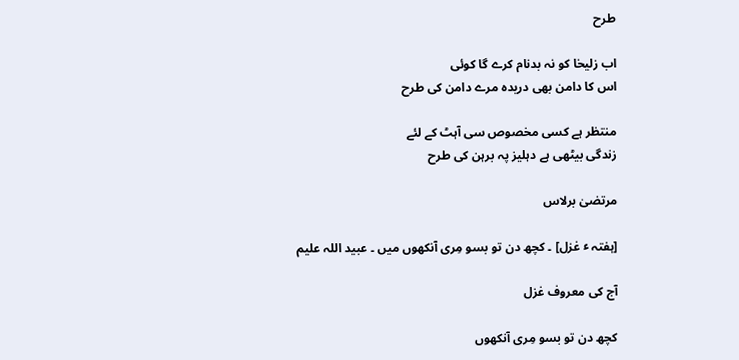طرح

اب زلیخا کو نہ بدنام کرے گا کوئی
اس کا دامن بھی دریدہ مرے دامن کی طرح

منتظر ہے کسی مخصوص سی آہٹ کے لئے
زندگی بیٹھی ہے دہلیز پہ برہن کی طرح

مرتضیٰ برلاس

[ہفتہ ٴ غزل] ۔ کچھ دن تو بسو مِری آنکھوں میں ۔ عبید اللہ علیم

آج کی معروف غزل

کچھ دن تو بسو مِری آنکھوں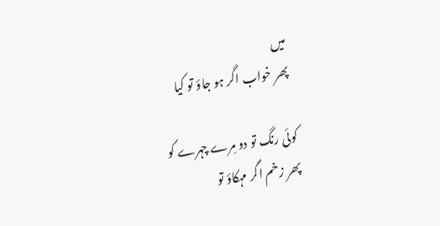میں
پھر خواب اگر ہو جاؤ تو کیا

کوئی رنگ تو دو مِرے چہرے کو
پھر زخم اگر مہکاؤ تو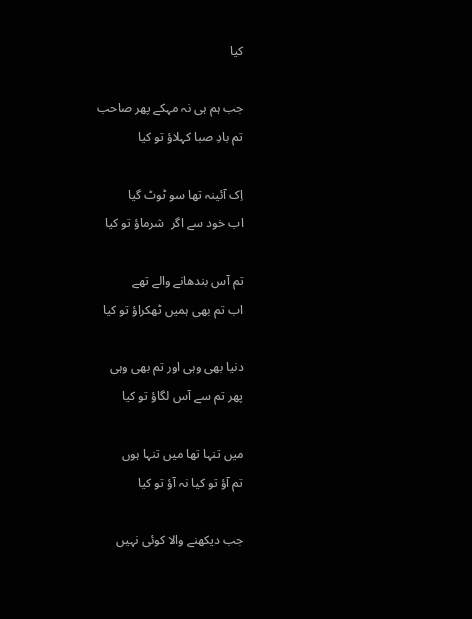کیا

جب ہم ہی نہ مہکے پھر صاحب
تم بادِ صبا کہلاؤ تو کیا

اِک آئینہ تھا سو ٹوٹ گیا
اب خود سے اگر  شرماؤ تو کیا

تم آس بندھانے والے تھے
اب تم بھی ہمیں ٹھکراؤ تو کیا

دنیا بھی وہی اور تم بھی وہی
پھر تم سے آس لگاؤ تو کیا

میں تنہا تھا میں تنہا ہوں
تم آؤ تو کیا نہ آؤ تو کیا

جب دیکھنے والا کوئی نہیں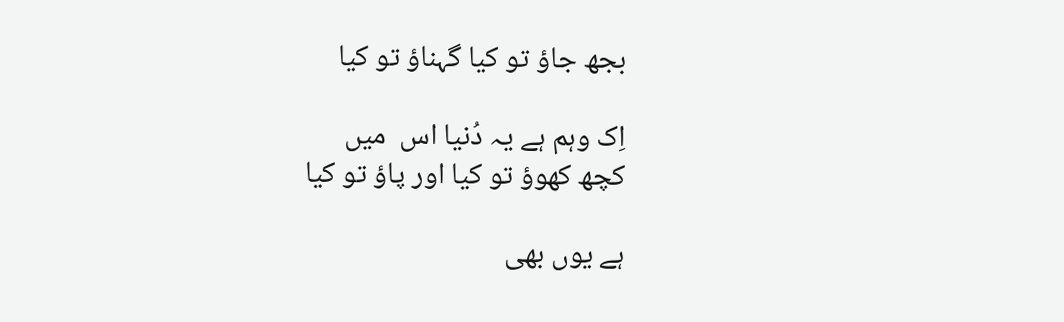بجھ جاؤ تو کیا گہناؤ تو کیا

اِک وہم ہے یہ دُنیا اس  میں
کچھ کھوؤ تو کیا اور پاؤ تو کیا

ہے یوں بھی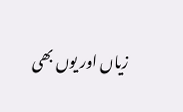زیاں اور یوں بھی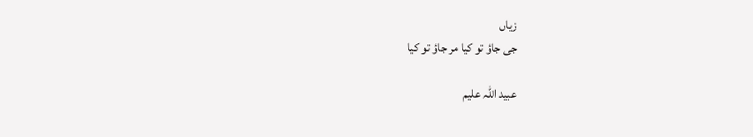زیاں
جی جاؤ تو کیا مر جاؤ تو کیا

عبید اللہ علیم